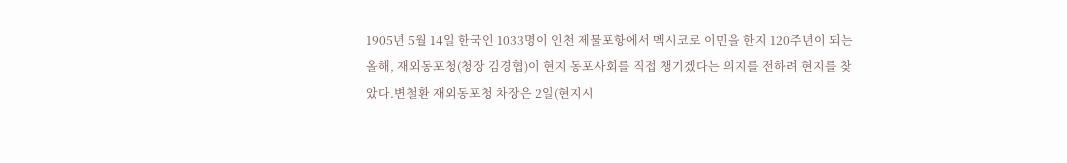1905년 5월 14일 한국인 1033명이 인천 제물포항에서 멕시코로 이민을 한지 120주년이 되는 올해, 재외동포청(청장 김경협)이 현지 동포사회를 직접 챙기겠다는 의지를 전하려 현지를 찾았다.변철환 재외동포청 차장은 2일(현지시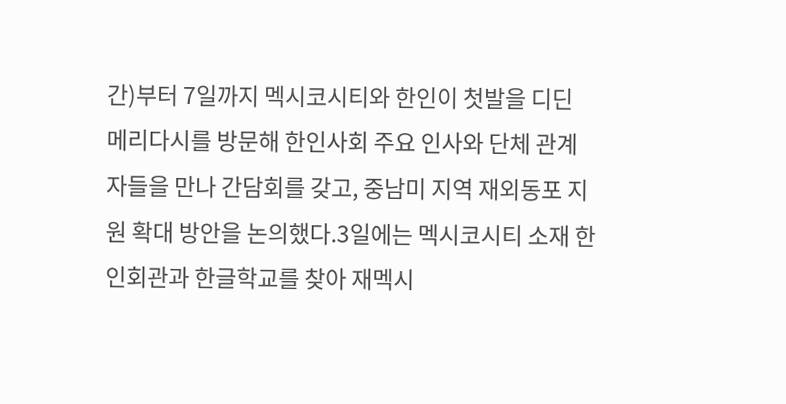간)부터 7일까지 멕시코시티와 한인이 첫발을 디딘 메리다시를 방문해 한인사회 주요 인사와 단체 관계자들을 만나 간담회를 갖고, 중남미 지역 재외동포 지원 확대 방안을 논의했다.3일에는 멕시코시티 소재 한인회관과 한글학교를 찾아 재멕시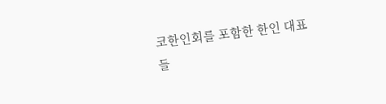코한인회를 포함한 한인 대표들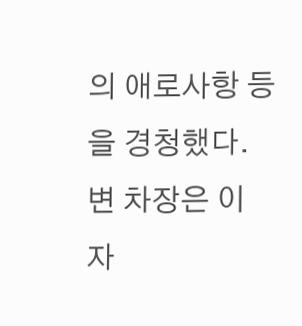의 애로사항 등을 경청했다. 변 차장은 이 자